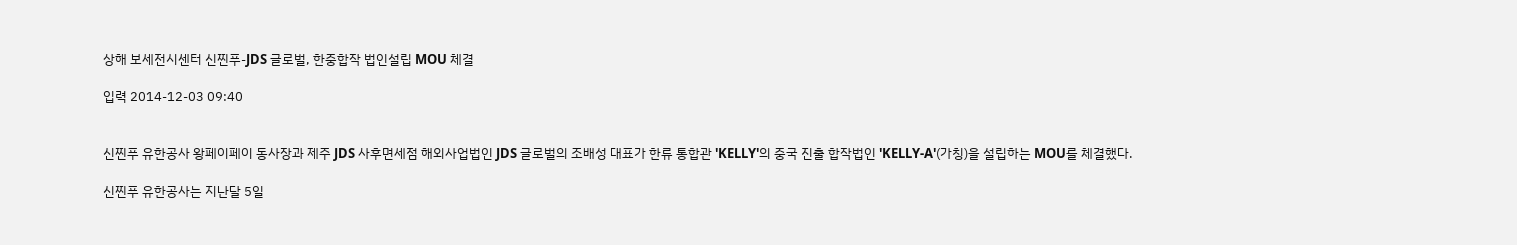상해 보세전시센터 신찐푸-JDS 글로벌, 한중합작 법인설립 MOU 체결

입력 2014-12-03 09:40


신찐푸 유한공사 왕페이페이 동사장과 제주 JDS 사후면세점 해외사업법인 JDS 글로벌의 조배성 대표가 한류 통합관 'KELLY'의 중국 진출 합작법인 'KELLY-A'(가칭)을 설립하는 MOU를 체결했다.

신찐푸 유한공사는 지난달 5일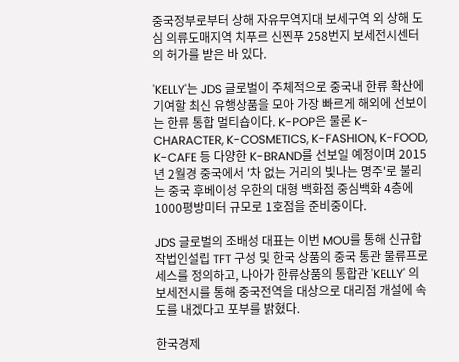중국정부로부터 상해 자유무역지대 보세구역 외 상해 도심 의류도매지역 치푸르 신찐푸 258번지 보세전시센터의 허가를 받은 바 있다.

'KELLY'는 JDS 글로벌이 주체적으로 중국내 한류 확산에 기여할 최신 유행상품을 모아 가장 빠르게 해외에 선보이는 한류 통합 멀티숍이다. K-POP은 물론 K-CHARACTER, K-COSMETICS, K-FASHION, K-FOOD, K-CAFE 등 다양한 K-BRAND를 선보일 예정이며 2015년 2월경 중국에서 '차 없는 거리의 빛나는 명주'로 불리는 중국 후베이성 우한의 대형 백화점 중심백화 4층에 1000평방미터 규모로 1호점을 준비중이다.

JDS 글로벌의 조배성 대표는 이번 MOU를 통해 신규합작법인설립 TFT 구성 및 한국 상품의 중국 통관 물류프로세스를 정의하고, 나아가 한류상품의 통합관 'KELLY' 의 보세전시를 통해 중국전역을 대상으로 대리점 개설에 속도를 내겠다고 포부를 밝혔다.

한국경제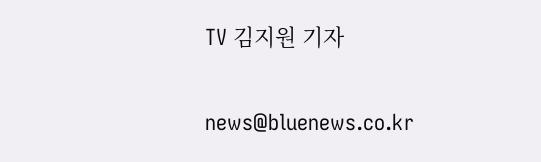TV 김지원 기자

news@bluenews.co.kr